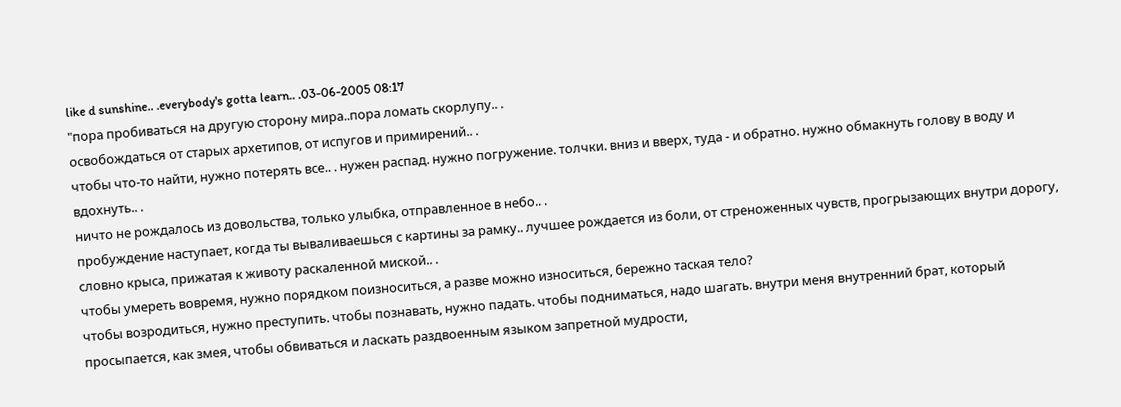like d sunshine.. .everybody's gotta learn.. .03-06-2005 08:17
"пора пробиваться на другую сторону мира..пора ломать скорлупу.. .
освобождаться от старых архетипов, от испугов и примирений.. .
чтобы что-то найти, нужно потерять все.. . нужен распад. нужно погружение. толчки. вниз и вверх, туда - и обратно. нужно обмакнуть голову в воду и вдохнуть.. .
ничто не рождалось из довольства, только улыбка, отправленное в небо.. .
пробуждение наступает, когда ты вываливаешься с картины за рамку.. лучшее рождается из боли, от стреноженных чувств, прогрызающих внутри дорогу, словно крыса, прижатая к животу раскаленной миской.. .
чтобы умереть вовремя, нужно порядком поизноситься, а разве можно износиться, бережно таская тело?
чтобы возродиться, нужно преступить. чтобы познавать, нужно падать. чтобы подниматься, надо шагать. внутри меня внутренний брат, который просыпается, как змея, чтобы обвиваться и ласкать раздвоенным языком запретной мудрости,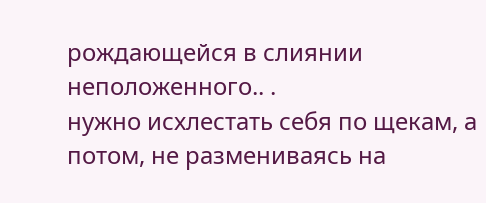рождающейся в слиянии неположенного.. .
нужно исхлестать себя по щекам, а потом, не размениваясь на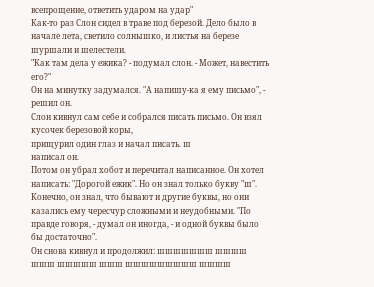всепрощение, ответить ударом на удар"
Как-то раз Слон сидел в траве под березой. Дело было в начале лета, светило солнышко, и листья на березе шуршали и шелестели.
"Как там дела у ежика? - подумал слон. - Может, навестить его?"
Он на минутку задумался. "А напишу-ка я ему письмо", - решил он.
Слон кивнул сам себе и собрался писать письмо. Он взял кусочек березовой коры,
прищурил один глаз и начал писать. ш
написал он.
Потом он убрал хобот и перечитал написанное. Он хотел написать: "Дорогой ежик". Но он знал только букву "ш". Конечно, он знал, что бывают и другие буквы, но они казались ему чересчур сложными и неудобными. "По правде говоря, - думал он иногда, - и одной буквы было бы достаточно".
Он снова кивнул и продолжил: шшшшшшш шшшш
шшш шшшшш шшш шшшшшшшшш шшшш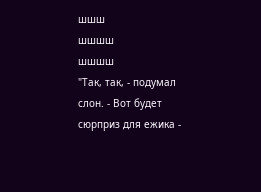шшш
шшшш
шшшш
"Так, так, - подумал слон. - Вот будет сюрприз для ежика -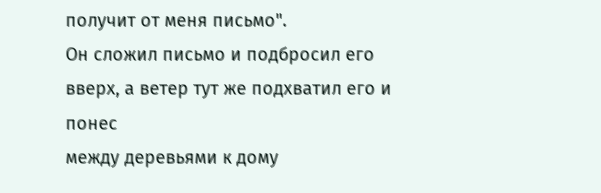получит от меня письмо".
Он сложил письмо и подбросил его вверх, а ветер тут же подхватил его и понес
между деревьями к дому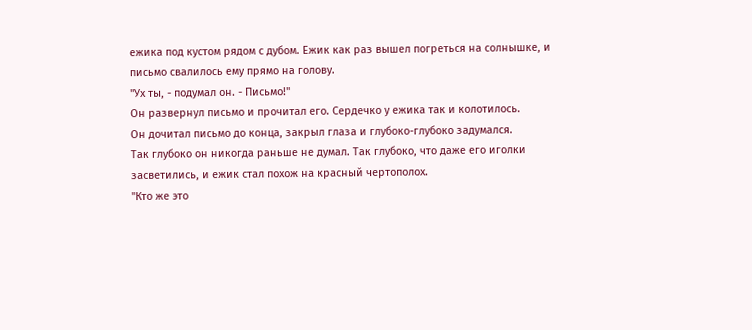ежика под кустом рядом с дубом. Ежик как раз вышел погреться на солнышке, и письмо свалилось ему прямо на голову.
"Ух ты, - подумал он. - Письмо!"
Он развернул письмо и прочитал его. Сердечко у ежика так и колотилось.
Он дочитал письмо до конца, закрыл глаза и глубоко-глубоко задумался.
Так глубоко он никогда раньше не думал. Так глубоко, что даже его иголки засветились, и ежик стал похож на красный чертополох.
"Кто же это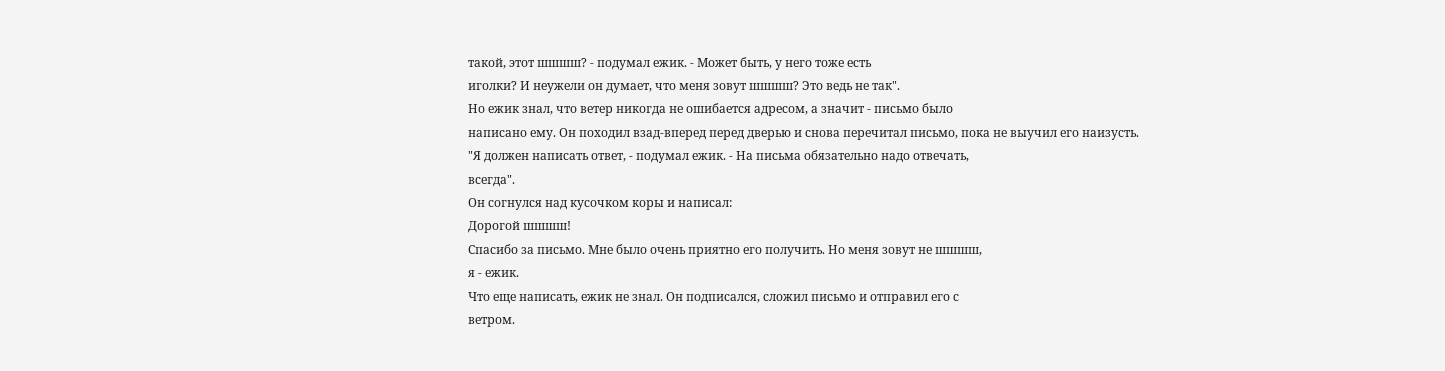такой, этот шшшш? - подумал ежик. - Может быть, у него тоже есть
иголки? И неужели он думает, что меня зовут шшшш? Это ведь не так".
Но ежик знал, что ветер никогда не ошибается адресом, а значит - письмо было
написано ему. Он походил взад-вперед перед дверью и снова перечитал письмо, пока не выучил его наизусть.
"Я должен написать ответ, - подумал ежик. - На письма обязательно надо отвечать,
всегда".
Он согнулся над кусочком коры и написал:
Дорогой шшшш!
Спасибо за письмо. Мне было очень приятно его получить. Но меня зовут не шшшш,
я - ежик.
Что еще написать, ежик не знал. Он подписался, сложил письмо и отправил его с
ветром.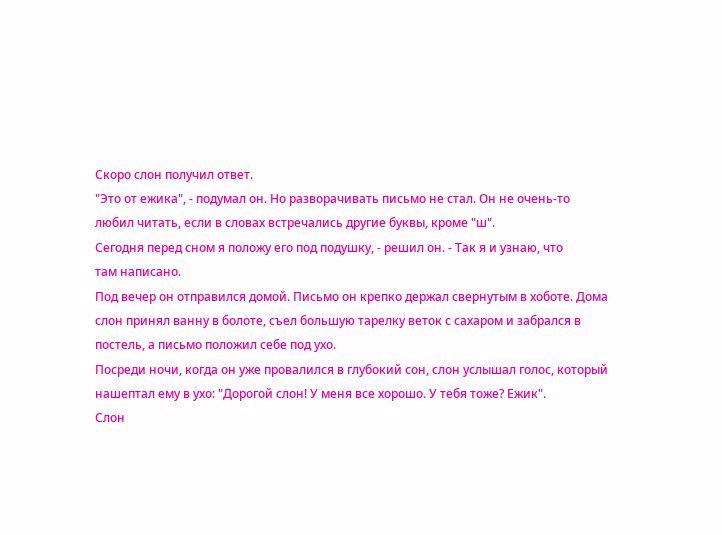Скоро слон получил ответ.
"Это от ежика", - подумал он. Но разворачивать письмо не стал. Он не очень-то
любил читать, если в словах встречались другие буквы, кроме "ш".
Сегодня перед сном я положу его под подушку, - решил он. - Так я и узнаю, что
там написано.
Под вечер он отправился домой. Письмо он крепко держал свернутым в хоботе. Дома
слон принял ванну в болоте, съел большую тарелку веток с сахаром и забрался в
постель, а письмо положил себе под ухо.
Посреди ночи, когда он уже провалился в глубокий сон, слон услышал голос, который
нашептал ему в ухо: "Дорогой слон! У меня все хорошо. У тебя тоже? Ежик".
Слон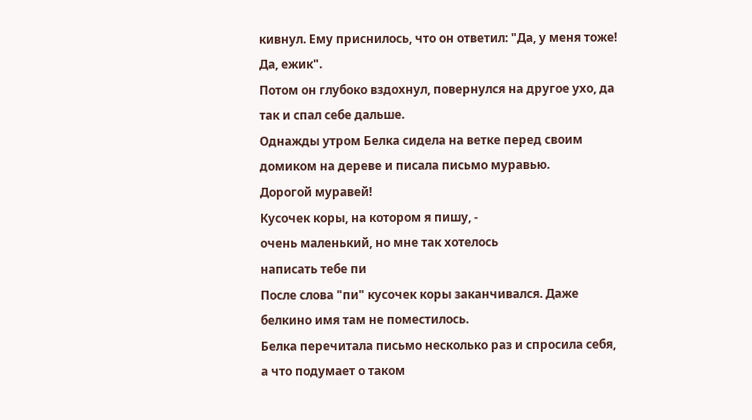кивнул. Ему приснилось, что он ответил: "Да, у меня тоже! Да, ежик".
Потом он глубоко вздохнул, повернулся на другое ухо, да так и спал себе дальше.
Однажды утром Белка сидела на ветке перед своим домиком на дереве и писала письмо муравью.
Дорогой муравей!
Кусочек коры, на котором я пишу, -
очень маленький, но мне так хотелось
написать тебе пи
После слова "пи" кусочек коры заканчивался. Даже белкино имя там не поместилось.
Белка перечитала письмо несколько раз и спросила себя, а что подумает о таком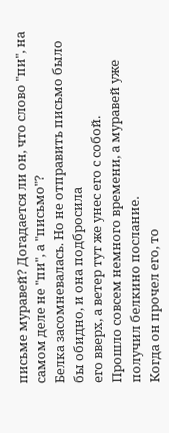письме муравей? Догадается ли он, что слово "пи", на самом деле не "пи", а "письмо"?
Белка засомневалась. Но не отправить письмо было бы обидно, и она подбросила
его вверх, а ветер тут же унес его с собой.
Прошло совсем немного времени, а муравей уже получил белкино послание.
Когда он прочел его, то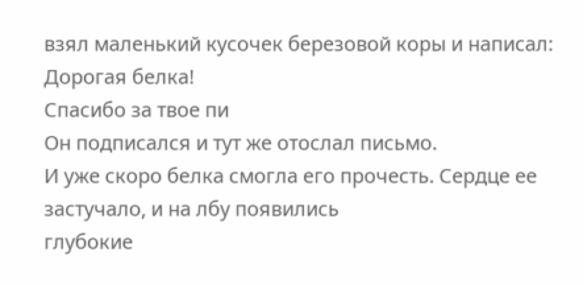взял маленький кусочек березовой коры и написал:
Дорогая белка!
Спасибо за твое пи
Он подписался и тут же отослал письмо.
И уже скоро белка смогла его прочесть. Сердце ее застучало, и на лбу появились
глубокие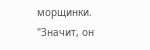морщинки. "Значит, он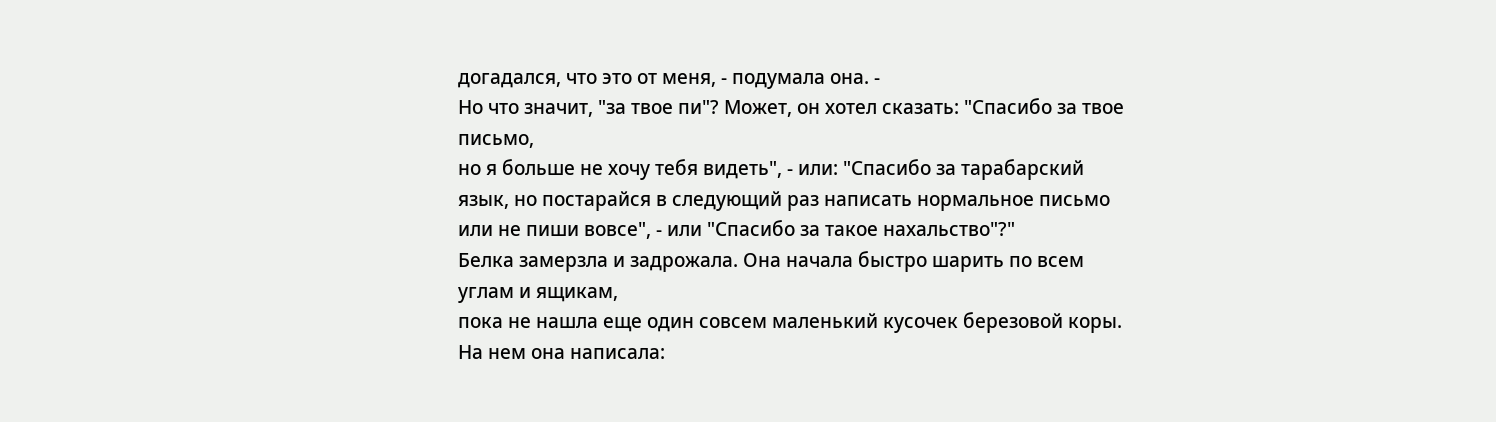догадался, что это от меня, - подумала она. -
Но что значит, "за твое пи"? Может, он хотел сказать: "Спасибо за твое письмо,
но я больше не хочу тебя видеть", - или: "Спасибо за тарабарский язык, но постарайся в следующий раз написать нормальное письмо или не пиши вовсе", - или "Спасибо за такое нахальство"?"
Белка замерзла и задрожала. Она начала быстро шарить по всем углам и ящикам,
пока не нашла еще один совсем маленький кусочек березовой коры. На нем она написала: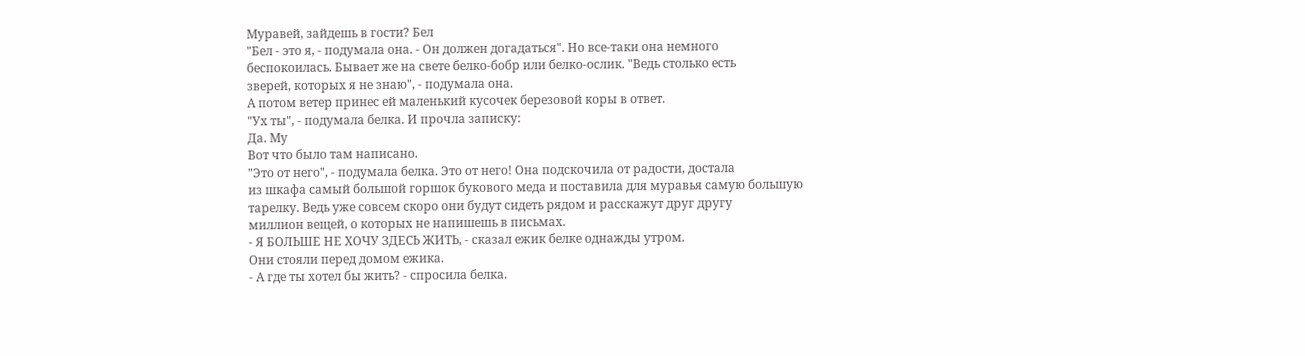Муравей, зайдешь в гости? Бел
"Бел - это я, - подумала она. - Он должен догадаться". Но все-таки она немного
беспокоилась. Бывает же на свете белко-бобр или белко-ослик. "Ведь столько есть
зверей, которых я не знаю", - подумала она.
А потом ветер принес ей маленький кусочек березовой коры в ответ.
"Ух ты", - подумала белка. И прочла записку:
Да. Му
Вот что было там написано.
"Это от него", - подумала белка. Это от него! Она подскочила от радости, достала
из шкафа самый большой горшок букового меда и поставила для муравья самую большую
тарелку. Ведь уже совсем скоро они будут сидеть рядом и расскажут друг другу
миллион вещей, о которых не напишешь в письмах.
- Я БОЛЬШЕ НЕ ХОЧУ ЗДЕСЬ ЖИТЬ, - сказал ежик белке однажды утром.
Они стояли перед домом ежика.
- А где ты хотел бы жить? - спросила белка.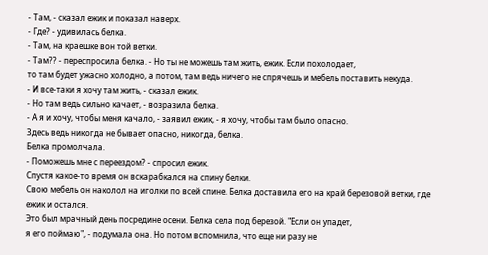- Там, - сказал ежик и показал наверх.
- Где? - удивилась белка.
- Там, на краешке вон той ветки.
- Там?? - переспросила белка. - Но ты не можешь там жить, ежик. Если похолодает,
то там будет ужасно холодно, а потом, там ведь ничего не спрячешь и мебель поставить некуда.
- И все-таки я хочу там жить, - сказал ежик.
- Но там ведь сильно качает, - возразила белка.
- А я и хочу, чтобы меня качало, - заявил ежик, - я хочу, чтобы там было опасно.
Здесь ведь никогда не бывает опасно, никогда, белка.
Белка промолчала.
- Поможешь мне с переездом? - спросил ежик.
Спустя какое-то время он вскарабкался на спину белки.
Свою мебель он наколол на иголки по всей спине. Белка доставила его на край березовой ветки, где ежик и остался.
Это был мрачный день посредине осени. Белка села под березой. "Если он упадет,
я его поймаю", - подумала она. Но потом вспомнила, что еще ни разу не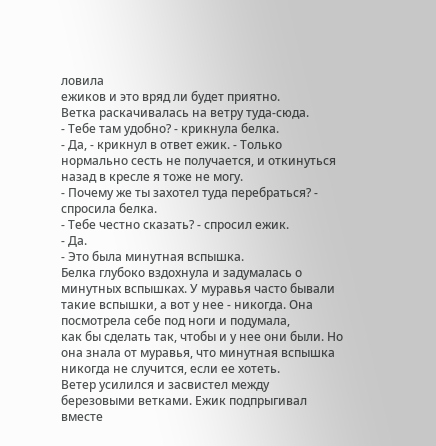ловила
ежиков и это вряд ли будет приятно.
Ветка раскачивалась на ветру туда-сюда.
- Тебе там удобно? - крикнула белка.
- Да, - крикнул в ответ ежик. - Только нормально сесть не получается, и откинуться назад в кресле я тоже не могу.
- Почему же ты захотел туда перебраться? - спросила белка.
- Тебе честно сказать? - спросил ежик.
- Да.
- Это была минутная вспышка.
Белка глубоко вздохнула и задумалась о минутных вспышках. У муравья часто бывали
такие вспышки, а вот у нее - никогда. Она посмотрела себе под ноги и подумала,
как бы сделать так, чтобы и у нее они были. Но она знала от муравья, что минутная вспышка никогда не случится, если ее хотеть.
Ветер усилился и засвистел между березовыми ветками. Ежик подпрыгивал вместе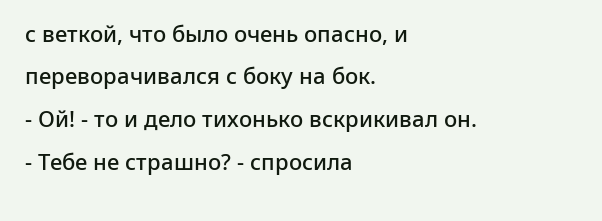с веткой, что было очень опасно, и переворачивался с боку на бок.
- Ой! - то и дело тихонько вскрикивал он.
- Тебе не страшно? - спросила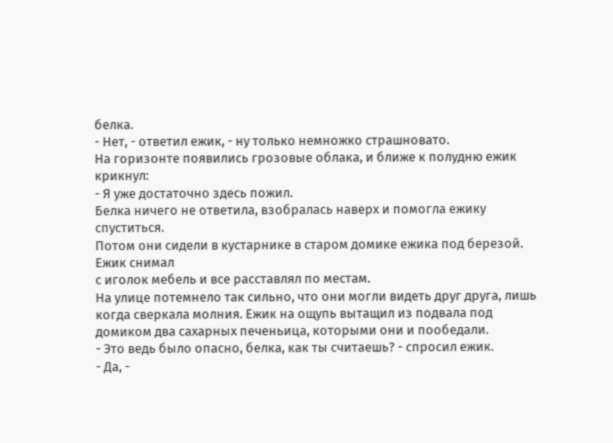белка.
- Нет, - ответил ежик, - ну только немножко страшновато.
На горизонте появились грозовые облака, и ближе к полудню ежик крикнул:
- Я уже достаточно здесь пожил.
Белка ничего не ответила, взобралась наверх и помогла ежику спуститься.
Потом они сидели в кустарнике в старом домике ежика под березой. Ежик снимал
с иголок мебель и все расставлял по местам.
На улице потемнело так сильно, что они могли видеть друг друга, лишь когда сверкала молния. Ежик на ощупь вытащил из подвала под домиком два сахарных печеньица, которыми они и пообедали.
- Это ведь было опасно, белка, как ты считаешь? - спросил ежик.
- Да, -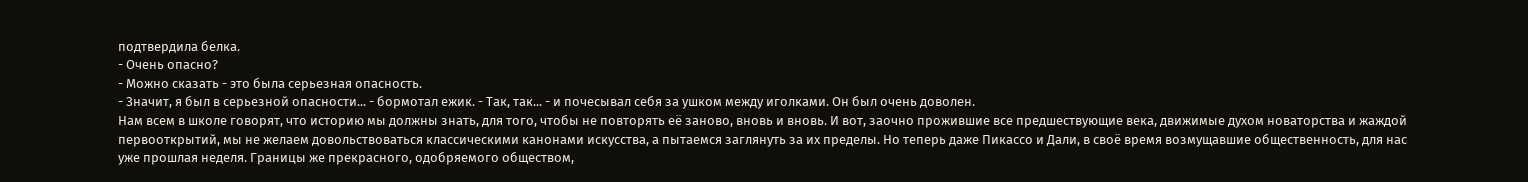подтвердила белка.
- Очень опасно?
- Можно сказать - это была серьезная опасность.
- Значит, я был в серьезной опасности... - бормотал ежик. - Так, так... - и почесывал себя за ушком между иголками. Он был очень доволен.
Нам всем в школе говорят, что историю мы должны знать, для того, чтобы не повторять её заново, вновь и вновь. И вот, заочно прожившие все предшествующие века, движимые духом новаторства и жаждой первооткрытий, мы не желаем довольствоваться классическими канонами искусства, а пытаемся заглянуть за их пределы. Но теперь даже Пикассо и Дали, в своё время возмущавшие общественность, для нас уже прошлая неделя. Границы же прекрасного, одобряемого обществом,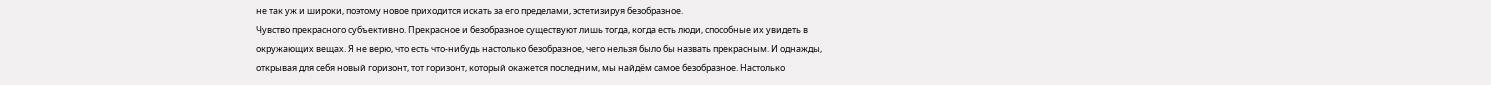не так уж и широки, поэтому новое приходится искать за его пределами, эстетизируя безобразное.
Чувство прекрасного субъективно. Прекрасное и безобразное существуют лишь тогда, когда есть люди, способные их увидеть в окружающих вещах. Я не верю, что есть что-нибудь настолько безобразное, чего нельзя было бы назвать прекрасным. И однажды, открывая для себя новый горизонт, тот горизонт, который окажется последним, мы найдём самое безобразное. Настолько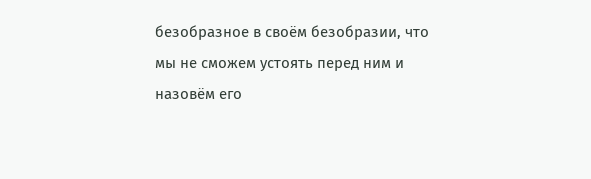безобразное в своём безобразии, что мы не сможем устоять перед ним и назовём его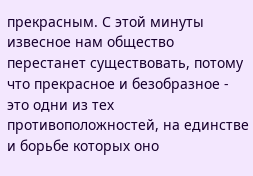прекрасным. С этой минуты извесное нам общество перестанет существовать, потому что прекрасное и безобразное - это одни из тех противоположностей, на единстве и борьбе которых оно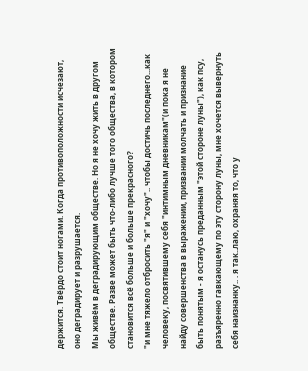держится. Твёрдо стоит ногами. Когда противоположности исчезают, оно деградирует и разрушается.
Мы живём в деградирующим обществе. Но я не хочу жить в другом обществе. Разве может быть что-либо лучше того общества, в котором становится всё больше и больше прекрасного?
"и мне тяжело отбросить "я" и "хочу".. чтобы достичь последнего...как человеку, посвятившему себя "интимным дневникам"(и пока я не найду совершенства в выражении, призвании молчать и признание быть понятым - я останусь преданным "этой стороне луны"), как псу, разъяренно гавкающему по эту сторону луны, мне хочется вывернуть себя наизнанку.. . я так..лаю, охраняя то, что у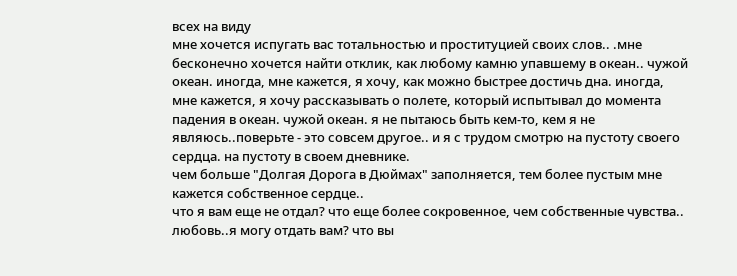всех на виду
мне хочется испугать вас тотальностью и проституцией своих слов.. .мне бесконечно хочется найти отклик, как любому камню упавшему в океан.. чужой океан. иногда, мне кажется, я хочу, как можно быстрее достичь дна. иногда, мне кажется, я хочу рассказывать о полете, который испытывал до момента падения в океан. чужой океан. я не пытаюсь быть кем-то, кем я не являюсь..поверьте - это совсем другое.. и я с трудом смотрю на пустоту своего сердца. на пустоту в своем дневнике.
чем больше "Долгая Дорога в Дюймах" заполняется, тем более пустым мне кажется собственное сердце..
что я вам еще не отдал? что еще более сокровенное, чем собственные чувства.. любовь..я могу отдать вам? что вы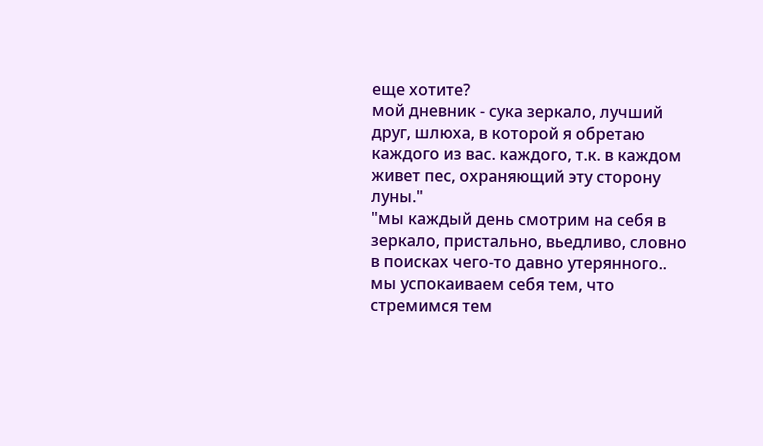еще хотите?
мой дневник - сука зеркало, лучший друг, шлюха, в которой я обретаю каждого из вас. каждого, т.к. в каждом живет пес, охраняющий эту сторону луны."
"мы каждый день смотрим на себя в зеркало, пристально, вьедливо, словно в поисках чего-то давно утерянного.. мы успокаиваем себя тем, что стремимся тем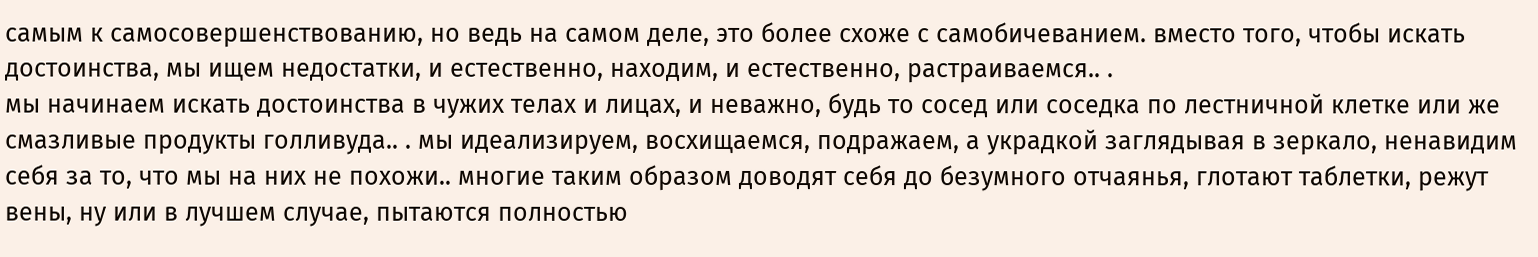самым к самосовершенствованию, но ведь на самом деле, это более схоже с самобичеванием. вместо того, чтобы искать достоинства, мы ищем недостатки, и естественно, находим, и естественно, растраиваемся.. .
мы начинаем искать достоинства в чужих телах и лицах, и неважно, будь то сосед или соседка по лестничной клетке или же смазливые продукты голливуда.. . мы идеализируем, восхищаемся, подражаем, а украдкой заглядывая в зеркало, ненавидим себя за то, что мы на них не похожи.. многие таким образом доводят себя до безумного отчаянья, глотают таблетки, режут вены, ну или в лучшем случае, пытаются полностью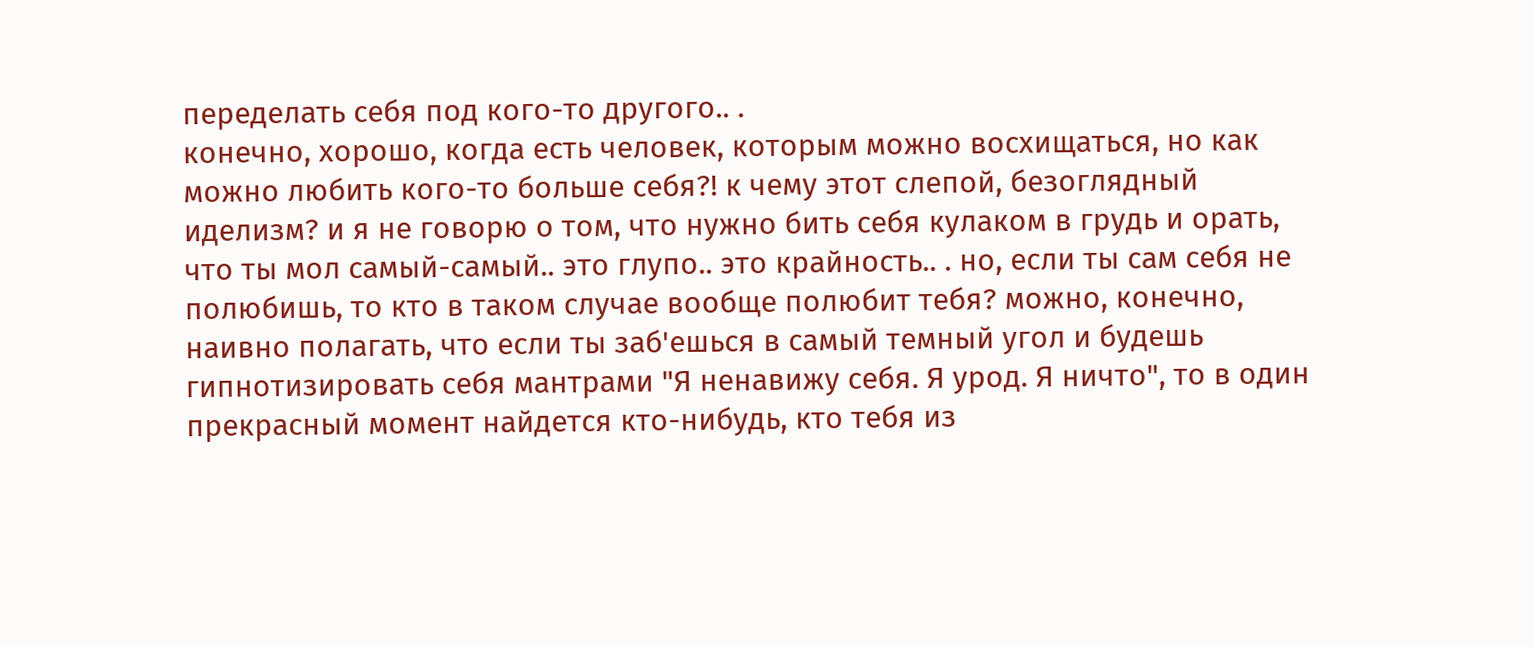переделать себя под кого-то другого.. .
конечно, хорошо, когда есть человек, которым можно восхищаться, но как можно любить кого-то больше себя?! к чему этот слепой, безоглядный иделизм? и я не говорю о том, что нужно бить себя кулаком в грудь и орать, что ты мол самый-самый.. это глупо.. это крайность.. . но, если ты сам себя не полюбишь, то кто в таком случае вообще полюбит тебя? можно, конечно, наивно полагать, что если ты заб'ешься в самый темный угол и будешь гипнотизировать себя мантрами "Я ненавижу себя. Я урод. Я ничто", то в один прекрасный момент найдется кто-нибудь, кто тебя из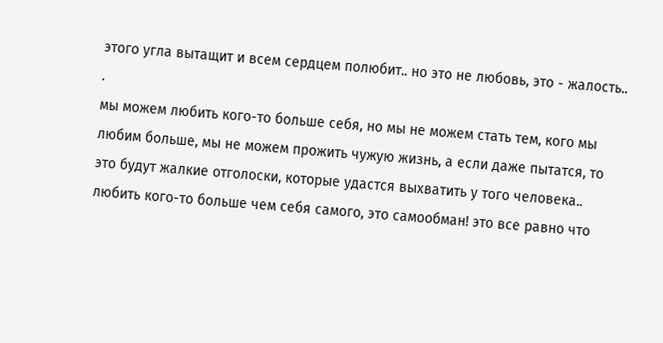этого угла вытащит и всем сердцем полюбит.. но это не любовь, это - жалость.. .
мы можем любить кого-то больше себя, но мы не можем стать тем, кого мы любим больше, мы не можем прожить чужую жизнь, а если даже пытатся, то это будут жалкие отголоски, которые удастся выхватить у того человека.. любить кого-то больше чем себя самого, это самообман! это все равно что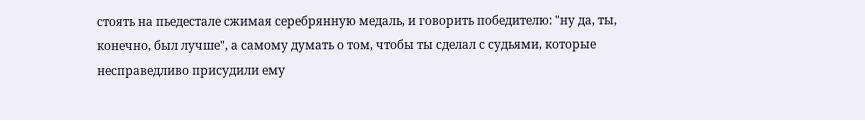стоять на пьедестале сжимая серебрянную медаль, и говорить победителю: "ну да, ты, конечно, был лучше", а самому думать о том, чтобы ты сделал с судьями, которые несправедливо присудили ему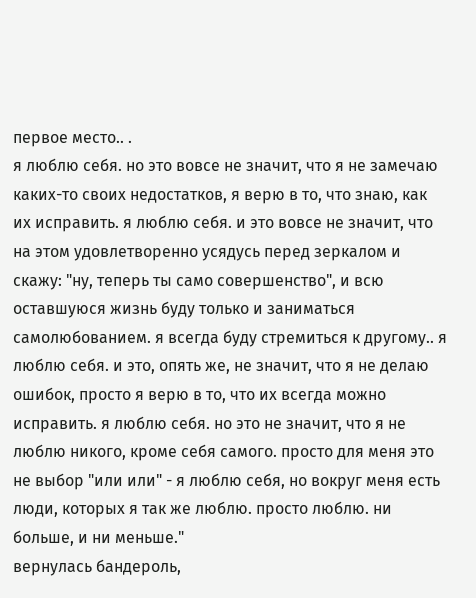первое место.. .
я люблю себя. но это вовсе не значит, что я не замечаю каких-то своих недостатков, я верю в то, что знаю, как их исправить. я люблю себя. и это вовсе не значит, что на этом удовлетворенно усядусь перед зеркалом и скажу: "ну, теперь ты само совершенство", и всю оставшуюся жизнь буду только и заниматься самолюбованием. я всегда буду стремиться к другому.. я люблю себя. и это, опять же, не значит, что я не делаю ошибок, просто я верю в то, что их всегда можно исправить. я люблю себя. но это не значит, что я не люблю никого, кроме себя самого. просто для меня это не выбор "или или" - я люблю себя, но вокруг меня есть люди, которых я так же люблю. просто люблю. ни больше, и ни меньше."
вернулась бандероль,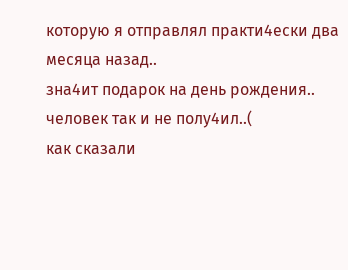которую я отправлял практи4ески два месяца назад..
зна4ит подарок на день рождения.. человек так и не полу4ил..(
как сказали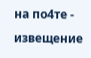на по4те - извещение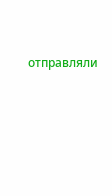отправляли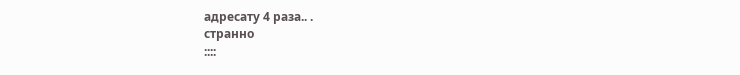адресату 4 раза.. .
странно
::::